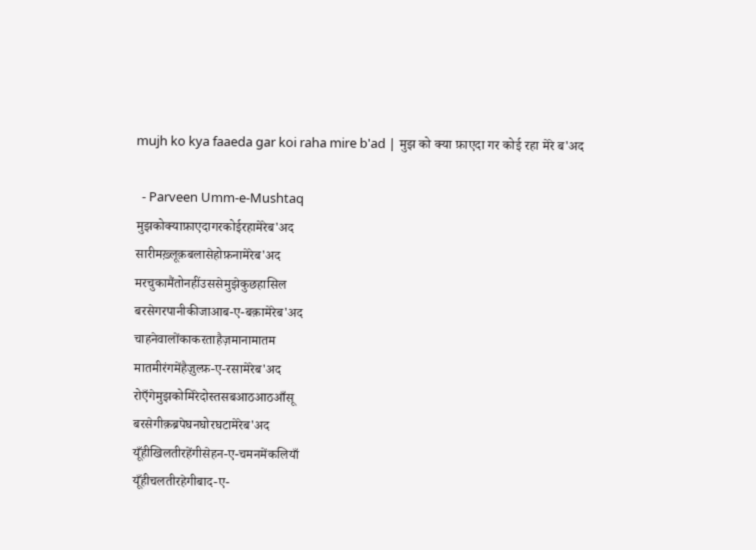mujh ko kya faaeda gar koi raha mire b'ad | मुझ को क्या फ़ाएदा गर कोई रहा मेरे ब'अद

  - Parveen Umm-e-Mushtaq
मुझकोक्याफ़ाएदागरकोईरहामेरेब'अद
सारीमख़्लूक़बलासेहोफ़नामेरेब'अद
मरचुकामैंतोनहींउससेमुझेकुछहासिल
बरसेगरपानीकीजाआब-ए-बक़ामेरेब'अद
चाहनेवालोंकाकरताहैज़मानामातम
मातमीरंगमेंहैज़ुल्फ़-ए-रसामेरेब'अद
रोएँगेमुझकोमिरेदोस्तसबआठआठआँसू
बरसेगीक़ब्रपेघनघोरघटामेरेब'अद
यूँहीखिलतीरहेंगीसेहन-ए-चमनमेंकलियाँ
यूँहीचलतीरहेगीबाद-ए-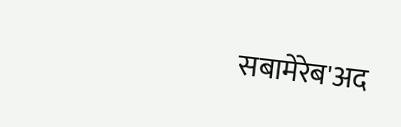सबामेरेब'अद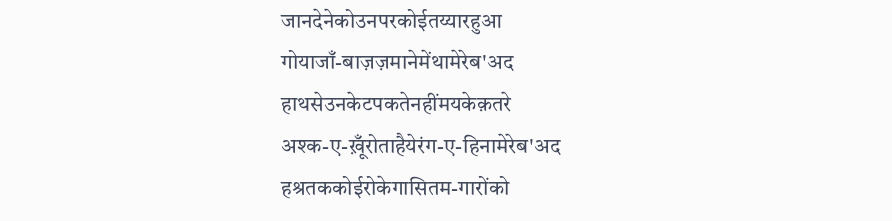जानदेनेकोउनपरकोईतय्यारहुआ
गोयाजाँ-बाज़ज़मानेमेंथामेरेब'अद
हाथसेउनकेटपकतेनहींमयकेक़तरे
अश्क-ए-ख़ूँरोताहैयेरंग-ए-हिनामेरेब'अद
हश्रतककोईरोकेगासितम-गारोंको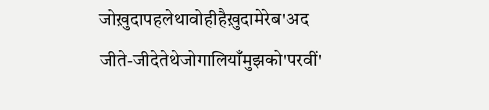जोख़ुदापहलेथावोहीहैख़ुदामेरेब'अद
जीते-जीदेतेथेजोगालियाँमुझको'परवीं'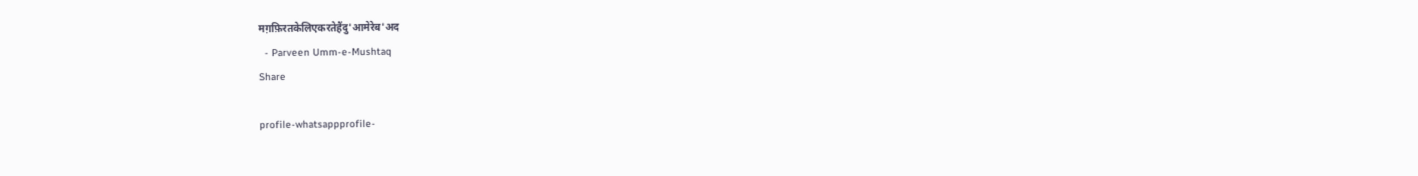मग़फ़िरतकेलिएकरतेहैंदु'आमेरेब'अद
  - Parveen Umm-e-Mushtaq
Share

profile-whatsappprofile-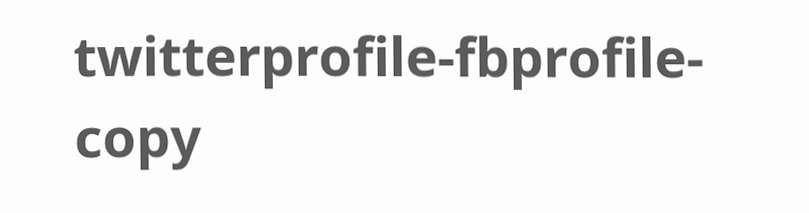twitterprofile-fbprofile-copy